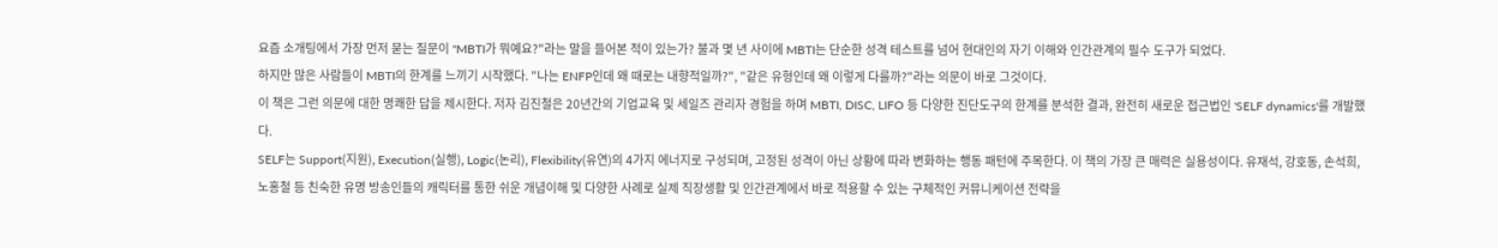요즘 소개팅에서 가장 먼저 묻는 질문이 "MBTI가 뭐예요?"라는 말을 들어본 적이 있는가? 불과 몇 년 사이에 MBTI는 단순한 성격 테스트를 넘어 현대인의 자기 이해와 인간관계의 필수 도구가 되었다.
하지만 많은 사람들이 MBTI의 한계를 느끼기 시작했다. "나는 ENFP인데 왜 때로는 내향적일까?", "같은 유형인데 왜 이렇게 다를까?"라는 의문이 바로 그것이다.
이 책은 그런 의문에 대한 명쾌한 답을 제시한다. 저자 김진철은 20년간의 기업교육 및 세일즈 관리자 경험을 하며 MBTI, DISC, LIFO 등 다양한 진단도구의 한계를 분석한 결과, 완전히 새로운 접근법인 'SELF dynamics'를 개발했다.
SELF는 Support(지원), Execution(실행), Logic(논리), Flexibility(유연)의 4가지 에너지로 구성되며, 고정된 성격이 아닌 상황에 따라 변화하는 행동 패턴에 주목한다. 이 책의 가장 큰 매력은 실용성이다. 유재석, 강호동, 손석희, 노홍철 등 친숙한 유명 방송인들의 캐릭터를 통한 쉬운 개념이해 및 다양한 사례로 실제 직장생활 및 인간관계에서 바로 적용할 수 있는 구체적인 커뮤니케이션 전략을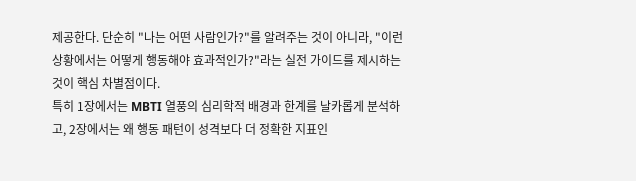제공한다. 단순히 "나는 어떤 사람인가?"를 알려주는 것이 아니라, "이런 상황에서는 어떻게 행동해야 효과적인가?"라는 실전 가이드를 제시하는 것이 핵심 차별점이다.
특히 1장에서는 MBTI 열풍의 심리학적 배경과 한계를 날카롭게 분석하고, 2장에서는 왜 행동 패턴이 성격보다 더 정확한 지표인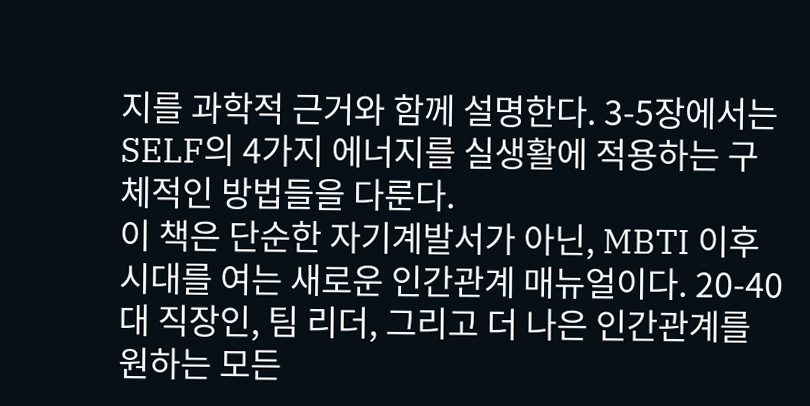지를 과학적 근거와 함께 설명한다. 3-5장에서는 SELF의 4가지 에너지를 실생활에 적용하는 구체적인 방법들을 다룬다.
이 책은 단순한 자기계발서가 아닌, MBTI 이후 시대를 여는 새로운 인간관계 매뉴얼이다. 20-40대 직장인, 팀 리더, 그리고 더 나은 인간관계를 원하는 모든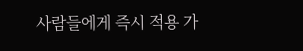사람들에게 즉시 적용 가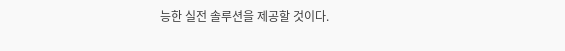능한 실전 솔루션을 제공할 것이다.